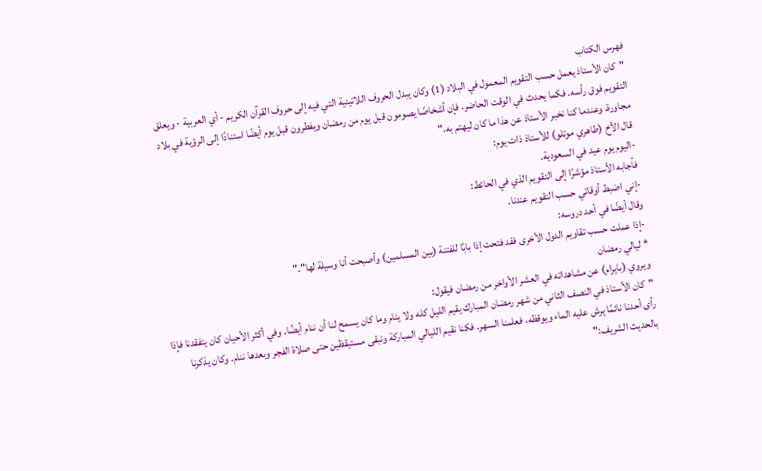فهرس الكتاب
"كان الأستاذ يعمل حسب التقويم المعمول في البلاد (1) وكان يبدل الحروف اللاتينية التي فيه إلى حروف القرآن الكريم - أي العربية - ويعلق التقويم فوق رأسه. فكما يحدث في الوقت الحاضر، فإن أشخاصًا يصومون قبل يوم من رمضان ويفطرون قبل يوم أيضًا استنادًا إلى الرؤية في بلاد مجاورة. وعندما كنا نخبر الأستاذ عن هذا ما كان ليهتم به."
قال الأخ (طاهري موتلو) للأستاذ ذات يوم:
-اليوم يوم عيد في السعودية.
فأجابه الأستاذ مؤشرًا إلى التقويم الذي في الحائط:
-إني اضبط أوقاتي حسب التقويم عندنا.
وقال أيضًا في أحد دروسه:
-إذا عملت حسب تقاويم الدول الأخرى فقد فتحت إذا بابًا للفتنة (بين المسلمين) وأصبحت أنا وسيلة لها"."
* ليالي رمضان
ويروي (بايرام) عن مشاهداته في العشر الأواخر من رمضان فيقول:
"كان الأستاذ في النصف الثاني من شهر رمضان المبارك يقيم الليل كله ولا ينام وما كان يسمح لنا أن ننام أيضًا. وفي أكثر الأحيان كان يتفقدنا فإذا رأى أحدنا نائمًا يرش عليه الماء ويوقظه، فعلمنا السهر. فكنا نقيم الليالي المباركة ونبقى مستيقظين حتى صلاة الفجر وبعدها ننام. وكان يذكرنا بالحديث الشريف:"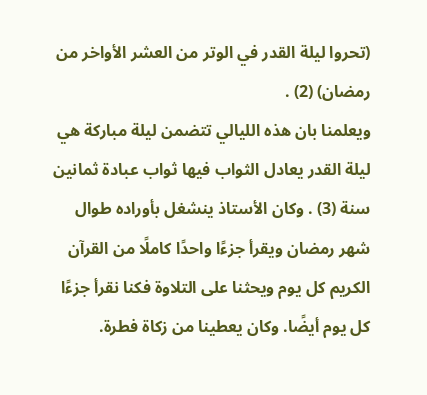(تحروا ليلة القدر في الوتر من العشر الأواخر من رمضان) (2) .
ويعلمنا بان هذه الليالي تتضمن ليلة مباركة هي ليلة القدر يعادل الثواب فيها ثواب عبادة ثمانين سنة (3) . وكان الأستاذ ينشغل بأوراده طوال شهر رمضان ويقرأ جزءًا واحدًا كاملًا من القرآن الكريم كل يوم ويحثنا على التلاوة فكنا نقرأ جزءًا كل يوم أيضًا. وكان يعطينا من زكاة فطرة.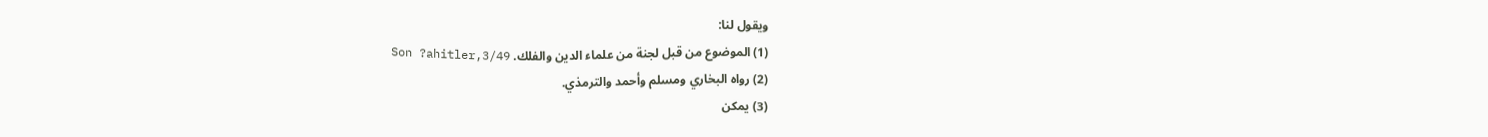ويقول لنا:
(1) الموضوع من قبل لجنة من علماء الدين والفلك. Son ?ahitler,3/49
(2) رواه البخاري ومسلم وأحمد والترمذي.
(3) يمكن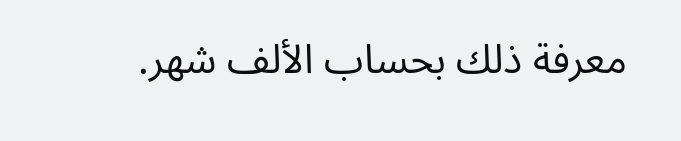معرفة ذلك بحساب الألف شهر.